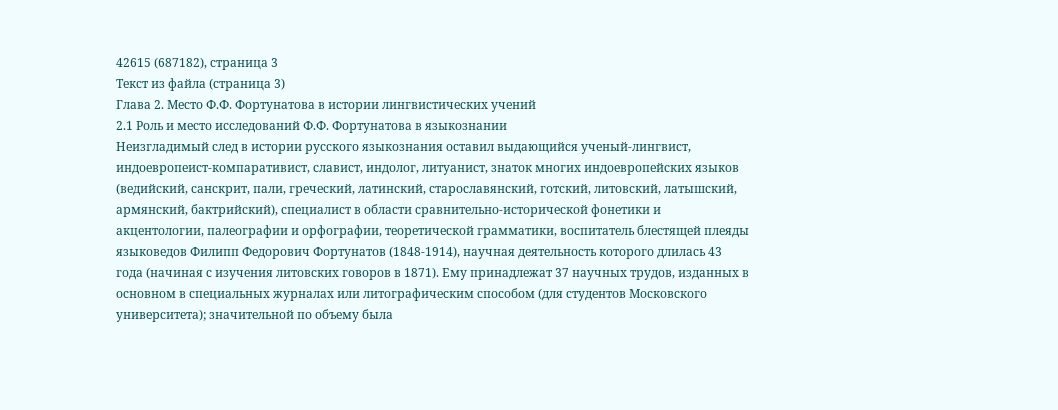42615 (687182), страница 3
Текст из файла (страница 3)
Глава 2. Место Ф.Ф. Фортунатова в истории лингвистических учений
2.1 Роль и место исследований Ф.Ф. Фортунатова в языкознании
Неизгладимый след в истории русского языкознания оставил выдающийся ученый-лингвист, индоевропеист-компаративист, славист, индолог, литуанист, знаток многих индоевропейских языков (ведийский, санскрит, пали, греческий, латинский, старославянский, готский, литовский, латышский, армянский, бактрийский), специалист в области сравнительно-исторической фонетики и акцентологии, палеографии и орфографии, теоретической грамматики, воспитатель блестящей плеяды языковедов Филипп Федорович Фортунатов (1848-1914), научная деятельность которого длилась 43 года (начиная с изучения литовских говоров в 1871). Ему принадлежат 37 научных трудов, изданных в основном в специальных журналах или литографическим способом (для студентов Московского университета); значительной по объему была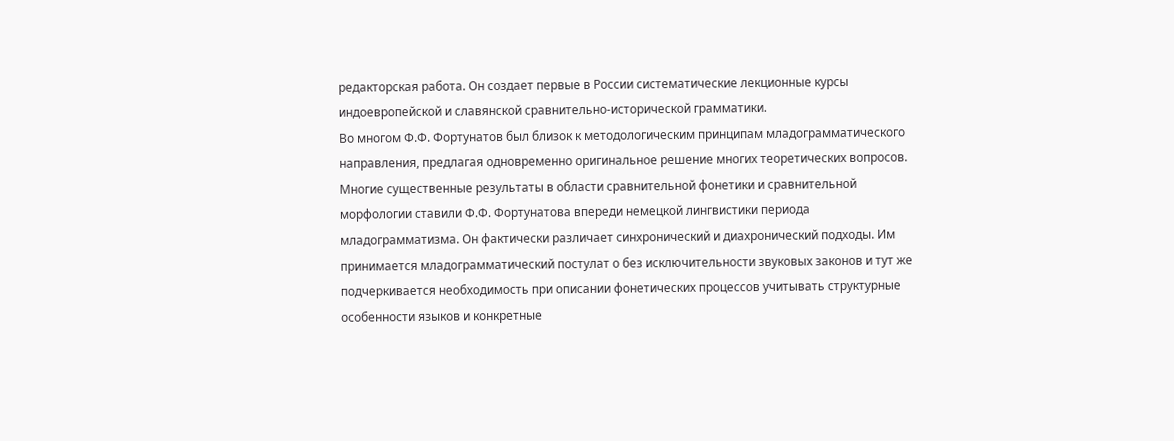редакторская работа. Он создает первые в России систематические лекционные курсы индоевропейской и славянской сравнительно-исторической грамматики.
Во многом Ф.Ф. Фортунатов был близок к методологическим принципам младограмматического направления, предлагая одновременно оригинальное решение многих теоретических вопросов. Многие существенные результаты в области сравнительной фонетики и сравнительной морфологии ставили Ф.Ф. Фортунатова впереди немецкой лингвистики периода младограмматизма. Он фактически различает синхронический и диахронический подходы. Им принимается младограмматический постулат о без исключительности звуковых законов и тут же подчеркивается необходимость при описании фонетических процессов учитывать структурные особенности языков и конкретные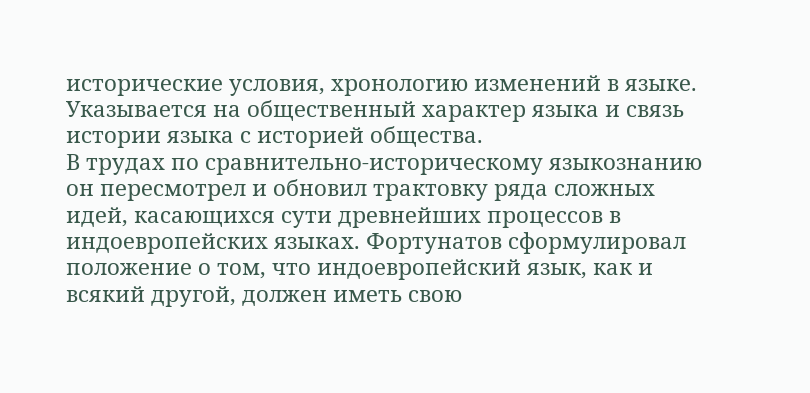исторические условия, хронологию изменений в языке. Указывается на общественный характер языка и связь истории языка с историей общества.
В трудах по сравнительно-историческому языкознанию он пересмотрел и обновил трактовку ряда сложных идей, касающихся сути древнейших процессов в индоевропейских языках. Фортунатов сформулировал положение о том, что индоевропейский язык, как и всякий другой, должен иметь свою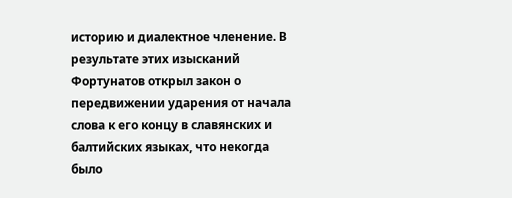историю и диалектное членение. В результате этих изысканий Фортунатов открыл закон о передвижении ударения от начала слова к его концу в славянских и балтийских языках, что некогда было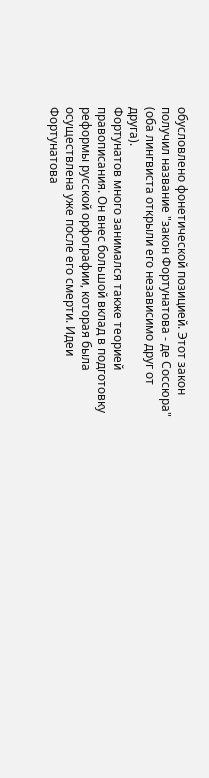обусловлено фонетической позицией. Этот закон получил название "закон Фортунатова - де Соссюра" (оба лингвиста открыли его независимо друг от друга).
Фортунатов много занимался также теорией правописания. Он внес большой вклад в подготовку реформы русской орфографии, которая была осуществлена уже после его смерти. Идеи Фортунатова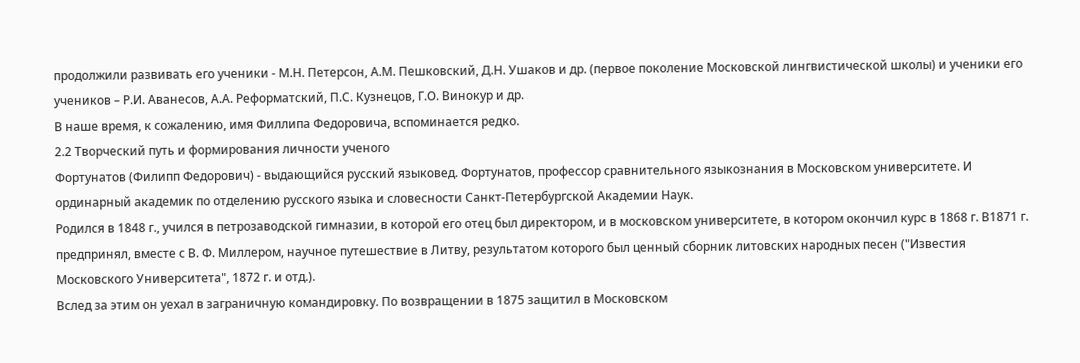продолжили развивать его ученики - М.Н. Петерсон, А.М. Пешковский, Д.Н. Ушаков и др. (первое поколение Московской лингвистической школы) и ученики его учеников – Р.И. Аванесов, А.А. Реформатский, П.С. Кузнецов, Г.О. Винокур и др.
В наше время, к сожалению, имя Филлипа Федоровича, вспоминается редко.
2.2 Творческий путь и формирования личности ученого
Фортунатов (Филипп Федорович) - выдающийся русский языковед. Фортунатов, профессор сравнительного языкознания в Московском университете. И ординарный академик по отделению русского языка и словесности Санкт-Петербургской Академии Наук.
Родился в 1848 г., учился в петрозаводской гимназии, в которой его отец был директором, и в московском университете, в котором окончил курс в 1868 г. В1871 г. предпринял, вместе с В. Ф. Миллером, научное путешествие в Литву, результатом которого был ценный сборник литовских народных песен ("Известия Московского Университета", 1872 г. и отд.).
Вслед за этим он уехал в заграничную командировку. По возвращении в 1875 защитил в Московском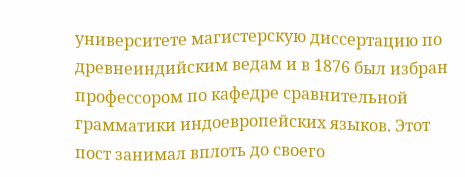университете магистерскую диссертацию по древнеиндийским ведам и в 1876 был избран профессором по кафедре сравнительной грамматики индоевропейских языков. Этот пост занимал вплоть до своего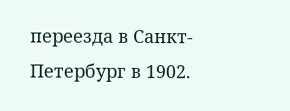переезда в Санкт-Петербург в 1902.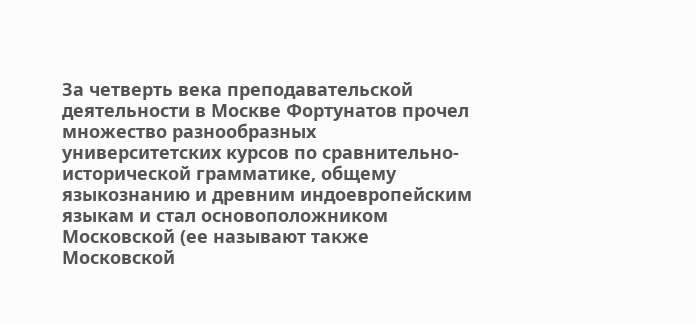За четверть века преподавательской деятельности в Москве Фортунатов прочел множество разнообразных университетских курсов по сравнительно-исторической грамматике, общему языкознанию и древним индоевропейским языкам и стал основоположником Московской (ее называют также Московской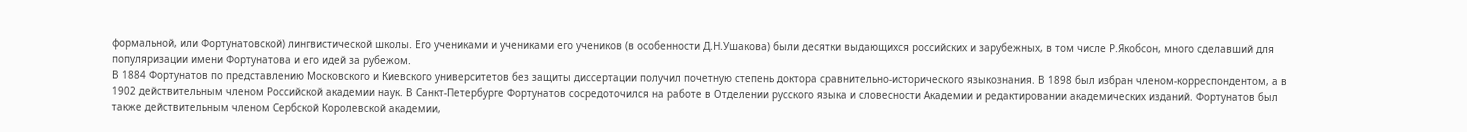формальной, или Фортунатовской) лингвистической школы. Его учениками и учениками его учеников (в особенности Д.Н.Ушакова) были десятки выдающихся российских и зарубежных, в том числе Р.Якобсон, много сделавший для популяризации имени Фортунатова и его идей за рубежом.
В 1884 Фортунатов по представлению Московского и Киевского университетов без защиты диссертации получил почетную степень доктора сравнительно-исторического языкознания. В 1898 был избран членом-корреспондентом, а в 1902 действительным членом Российской академии наук. В Санкт-Петербурге Фортунатов сосредоточился на работе в Отделении русского языка и словесности Академии и редактировании академических изданий. Фортунатов был также действительным членом Сербской Королевской академии,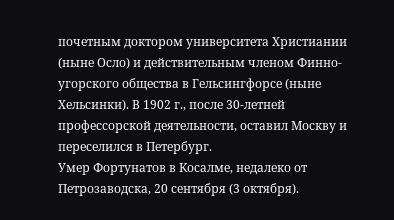почетным доктором университета Христиании (ныне Осло) и действительным членом Финно-угорского общества в Гельсингфорсе (ныне Хельсинки). В 1902 г., после 30-летней профессорской деятельности, оставил Москву и переселился в Петербург.
Умер Фортунатов в Косалме, недалеко от Петрозаводска, 20 сентября (3 октября).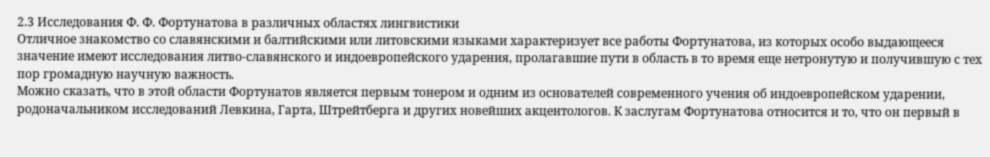2.3 Исследования Ф. Ф. Фортунатова в различных областях лингвистики
Отличное знакомство со славянскими и балтийскими или литовскими языками характеризует все работы Фортунатова, из которых особо выдающееся значение имеют исследования литво-славянского и индоевропейского ударения, пролагавшие пути в область в то время еще нетронутую и получившую с тех пор громадную научную важность.
Можно сказать, что в этой области Фортунатов является первым тонером и одним из основателей современного учения об индоевропейском ударении, родоначальником исследований Левкина, Гарта, Штрейтберга и других новейших акцентологов. К заслугам Фортунатова относится и то, что он первый в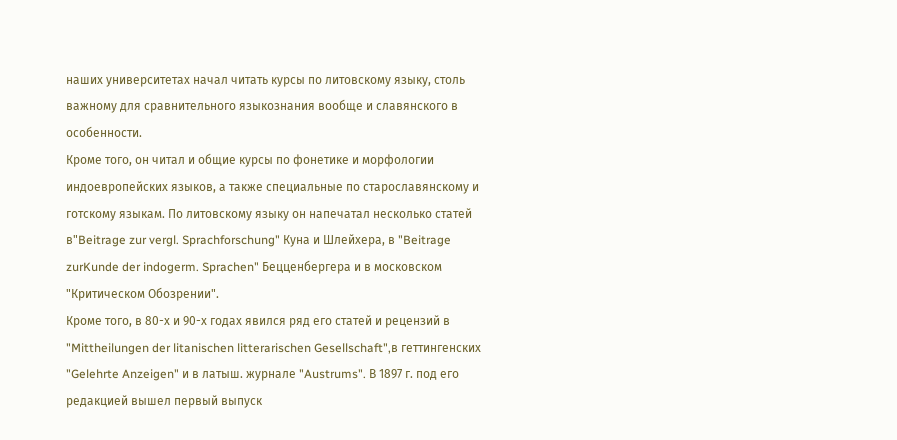наших университетах начал читать курсы по литовскому языку, столь важному для сравнительного языкознания вообще и славянского в особенности.
Кроме того, он читал и общие курсы по фонетике и морфологии индоевропейских языков, а также специальные по старославянскому и готскому языкам. По литовскому языку он напечатал несколько статей в"Beitrage zur vergl. Sprachforschung" Куна и Шлейхера, в "Beitrage zurKunde der indogerm. Sprachen" Бецценбергера и в московском "Критическом Обозрении".
Кроме того, в 80-х и 90-х годах явился ряд его статей и рецензий в "Mittheilungen der litanischen litterarischen Gesellschaft",в геттингенских "Gelehrte Anzeigen" и в латыш. журнале "Austrums". В 1897 г. под его редакцией вышел первый выпуск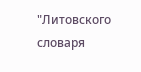"Литовского словаря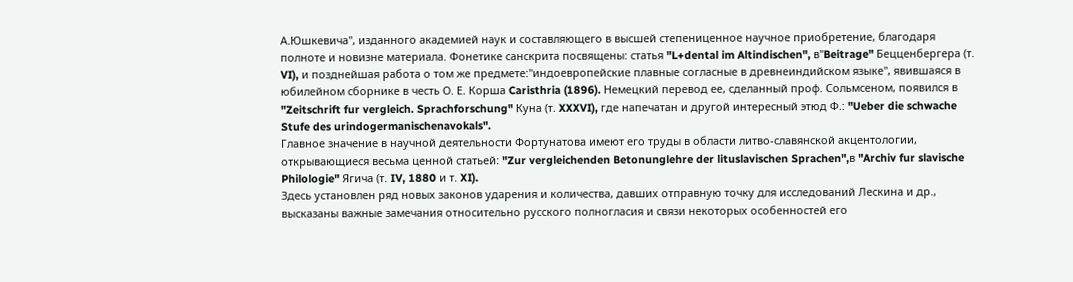А.Юшкевича", изданного академией наук и составляющего в высшей степениценное научное приобретение, благодаря полноте и новизне материала. Фонетике санскрита посвящены: статья "L+dental im Altindischen", в"Beitrage" Бецценбергера (т. VI), и позднейшая работа о том же предмете:"индоевропейские плавные согласные в древнеиндийском языке", явившаяся в юбилейном сборнике в честь О. Е. Корша Caristhria (1896). Немецкий перевод ее, сделанный проф. Сольмсеном, появился в "Zeitschrift fur vergleich. Sprachforschung" Куна (т. XXXVI), где напечатан и другой интересный этюд Ф.: "Ueber die schwache Stufe des urindogermanischenavokals".
Главное значение в научной деятельности Фортунатова имеют его труды в области литво-славянской акцентологии, открывающиеся весьма ценной статьей: "Zur vergleichenden Betonunglehre der lituslavischen Sprachen",в "Archiv fur slavische Philologie" Ягича (т. IV, 1880 и т. XI).
Здесь установлен ряд новых законов ударения и количества, давших отправную точку для исследований Лескина и др., высказаны важные замечания относительно русского полногласия и связи некоторых особенностей его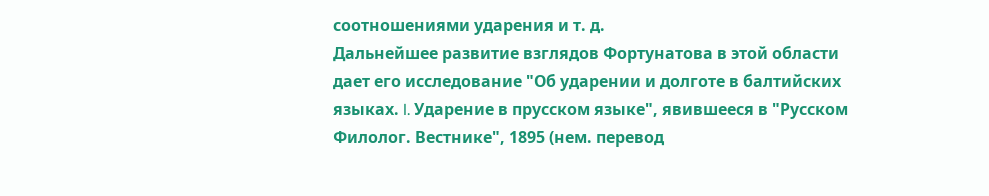соотношениями ударения и т. д.
Дальнейшее развитие взглядов Фортунатова в этой области дает его исследование "Об ударении и долготе в балтийских языках. I. Ударение в прусском языке", явившееся в "Русском Филолог. Вестнике", 1895 (нем. перевод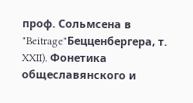проф. Сольмсена в "Beitrage"Бецценбергера, т. XXII). Фонетика общеславянского и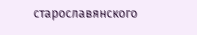старославянского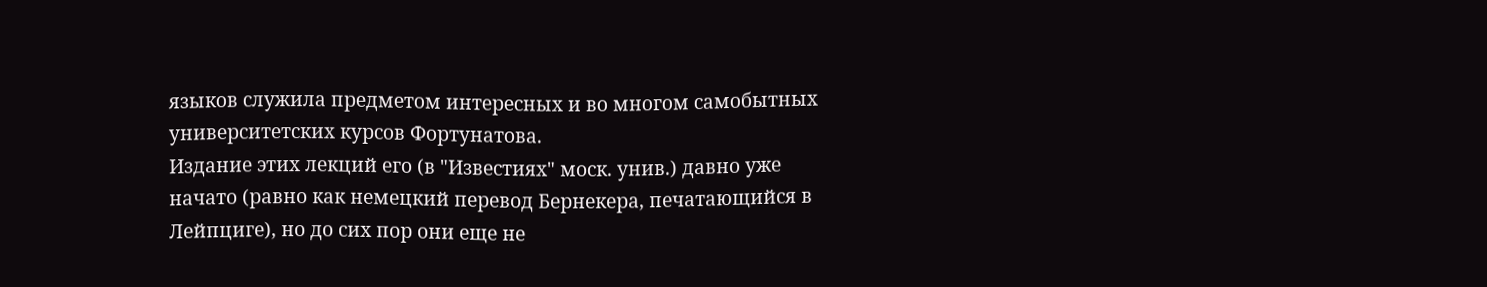языков служила предметом интересных и во многом самобытных университетских курсов Фортунатова.
Издание этих лекций его (в "Известиях" моск. унив.) давно уже начато (равно как немецкий перевод Бернекера, печатающийся в Лейпциге), но до сих пор они еще не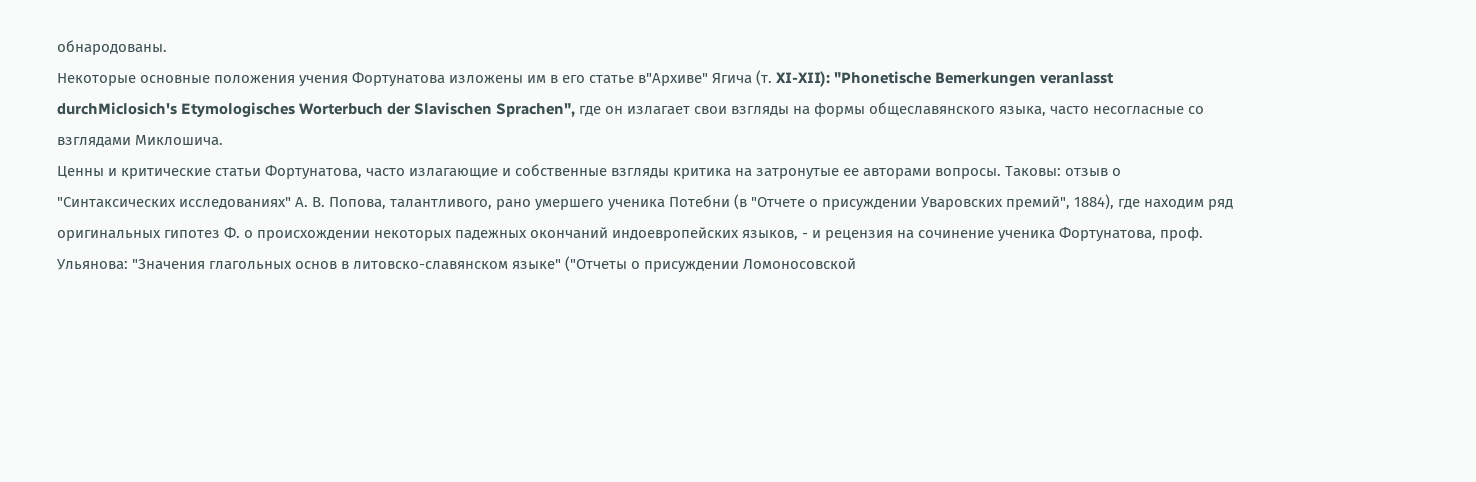обнародованы.
Некоторые основные положения учения Фортунатова изложены им в его статье в"Архиве" Ягича (т. XI-XII): "Phonetische Bemerkungen veranlasst durchMiclosich's Etymologisches Worterbuch der Slavischen Sprachen", где он излагает свои взгляды на формы общеславянского языка, часто несогласные со взглядами Миклошича.
Ценны и критические статьи Фортунатова, часто излагающие и собственные взгляды критика на затронутые ее авторами вопросы. Таковы: отзыв о "Синтаксических исследованиях" А. В. Попова, талантливого, рано умершего ученика Потебни (в "Отчете о присуждении Уваровских премий", 1884), где находим ряд оригинальных гипотез Ф. о происхождении некоторых падежных окончаний индоевропейских языков, - и рецензия на сочинение ученика Фортунатова, проф. Ульянова: "Значения глагольных основ в литовско-славянском языке" ("Отчеты о присуждении Ломоносовской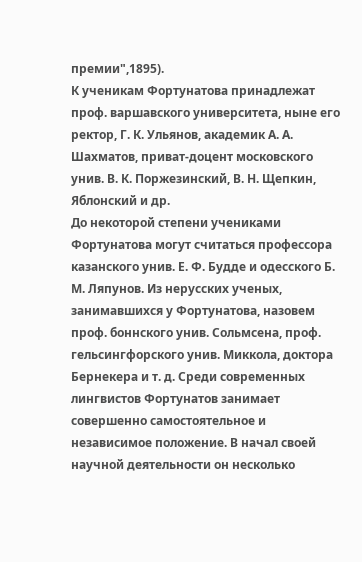премии",1895).
К ученикам Фортунатова принадлежат проф. варшавского университета, ныне его ректор, Г. К. Ульянов, академик А. А. Шахматов, приват-доцент московского унив. В. К. Поржезинский, В. Н. Щепкин, Яблонский и др.
До некоторой степени учениками Фортунатова могут считаться профессора казанского унив. Е. Ф. Будде и одесского Б. М. Ляпунов. Из нерусских ученых, занимавшихся у Фортунатова, назовем проф. боннского унив. Сольмсена, проф. гельсингфорского унив. Миккола, доктора Бернекера и т. д. Среди современных лингвистов Фортунатов занимает совершенно самостоятельное и независимое положение. В начал своей научной деятельности он несколько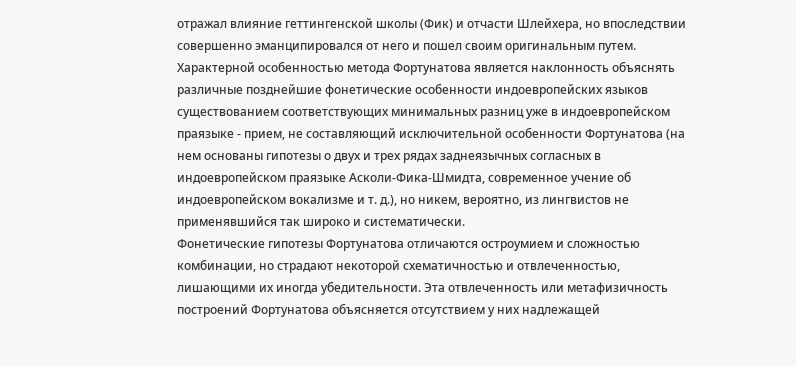отражал влияние геттингенской школы (Фик) и отчасти Шлейхера, но впоследствии совершенно эманципировался от него и пошел своим оригинальным путем.
Характерной особенностью метода Фортунатова является наклонность объяснять различные позднейшие фонетические особенности индоевропейских языков существованием соответствующих минимальных разниц уже в индоевропейском праязыке - прием, не составляющий исключительной особенности Фортунатова (на нем основаны гипотезы о двух и трех рядах заднеязычных согласных в индоевропейском праязыке Асколи-Фика-Шмидта, современное учение об индоевропейском вокализме и т. д.), но никем, вероятно, из лингвистов не применявшийся так широко и систематически.
Фонетические гипотезы Фортунатова отличаются остроумием и сложностью комбинации, но страдают некоторой схематичностью и отвлеченностью, лишающими их иногда убедительности. Эта отвлеченность или метафизичность построений Фортунатова объясняется отсутствием у них надлежащей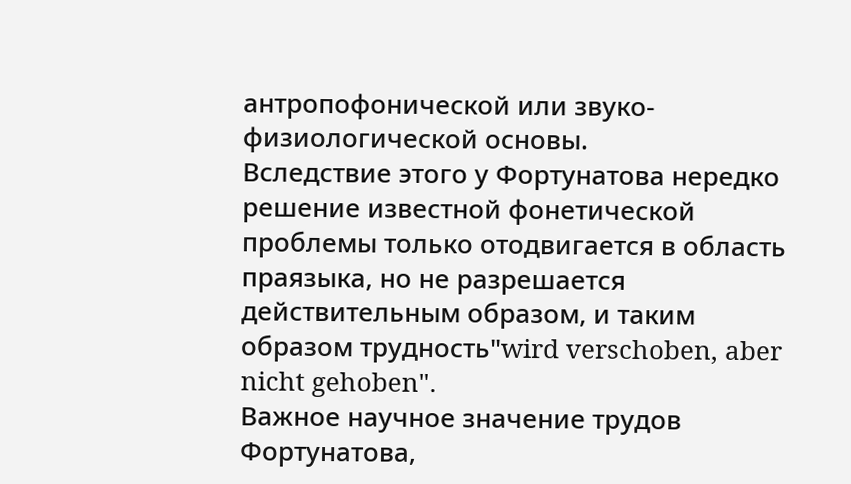антропофонической или звуко-физиологической основы.
Вследствие этого у Фортунатова нередко решение известной фонетической проблемы только отодвигается в область праязыка, но не разрешается действительным образом, и таким образом трудность"wird verschoben, aber nicht gehoben".
Важное научное значение трудов Фортунатова,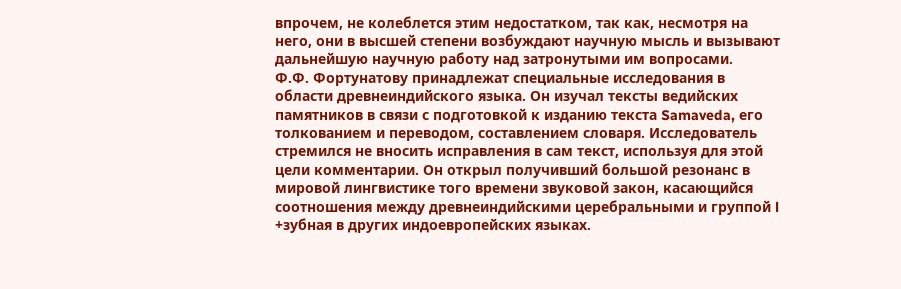впрочем, не колеблется этим недостатком, так как, несмотря на него, они в высшей степени возбуждают научную мысль и вызывают дальнейшую научную работу над затронутыми им вопросами.
Ф.Ф. Фортунатову принадлежат специальные исследования в области древнеиндийского языка. Он изучал тексты ведийских памятников в связи с подготовкой к изданию текста Samaveda, его толкованием и переводом, составлением словаря. Исследователь стремился не вносить исправления в сам текст, используя для этой цели комментарии. Он открыл получивший большой резонанс в мировой лингвистике того времени звуковой закон, касающийся соотношения между древнеиндийскими церебральными и группой l +зубная в других индоевропейских языках.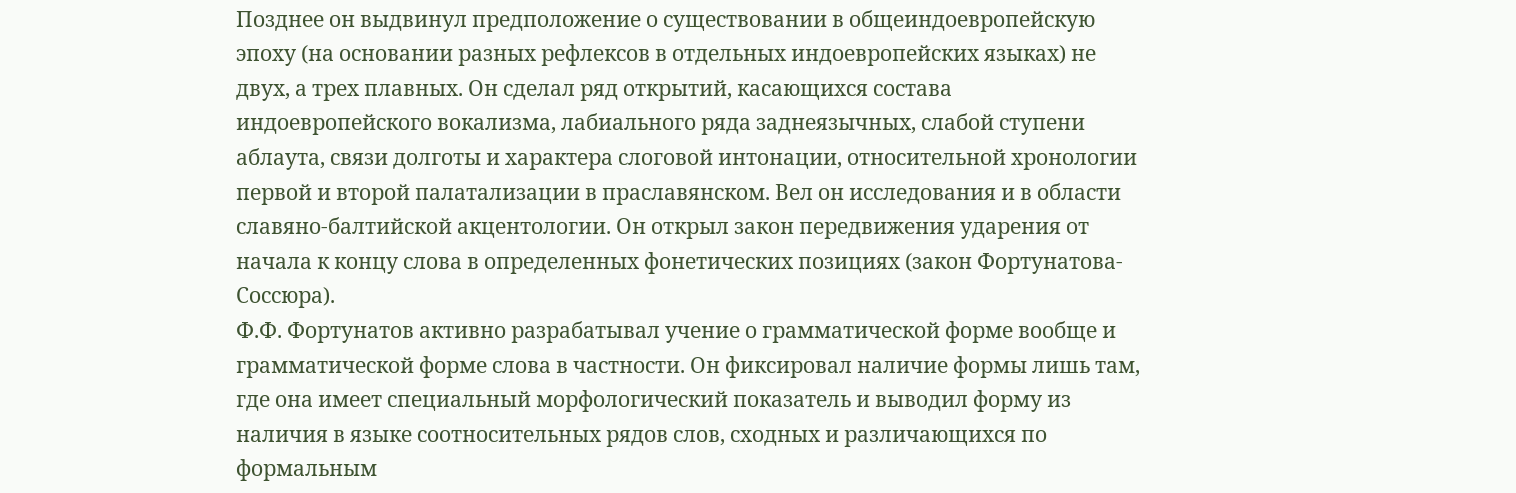Позднее он выдвинул предположение о существовании в общеиндоевропейскую эпоху (на основании разных рефлексов в отдельных индоевропейских языках) не двух, а трех плавных. Он сделал ряд открытий, касающихся состава индоевропейского вокализма, лабиального ряда заднеязычных, слабой ступени аблаута, связи долготы и характера слоговой интонации, относительной хронологии первой и второй палатализации в праславянском. Вел он исследования и в области славяно-балтийской акцентологии. Он открыл закон передвижения ударения от начала к концу слова в определенных фонетических позициях (закон Фортунатова-Соссюра).
Ф.Ф. Фортунатов активно разрабатывал учение о грамматической форме вообще и грамматической форме слова в частности. Он фиксировал наличие формы лишь там, где она имеет специальный морфологический показатель и выводил форму из наличия в языке соотносительных рядов слов, сходных и различающихся по формальным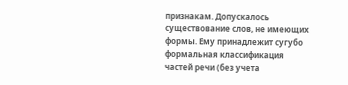признакам. Допускалось существование слов, не имеющих формы. Ему принадлежит сугубо формальная классификация частей речи (без учета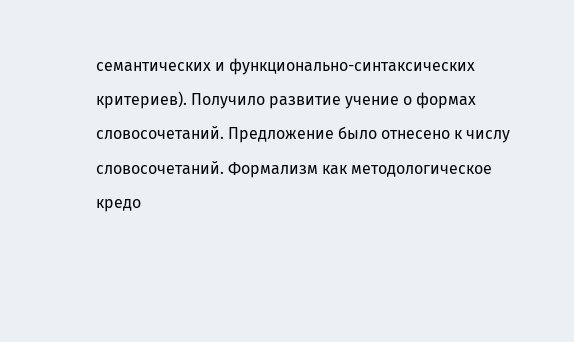семантических и функционально-синтаксических критериев). Получило развитие учение о формах словосочетаний. Предложение было отнесено к числу словосочетаний. Формализм как методологическое кредо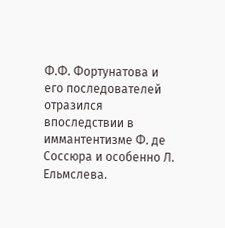Ф.Ф. Фортунатова и его последователей отразился впоследствии в иммантентизме Ф. де Соссюра и особенно Л. Ельмслева.